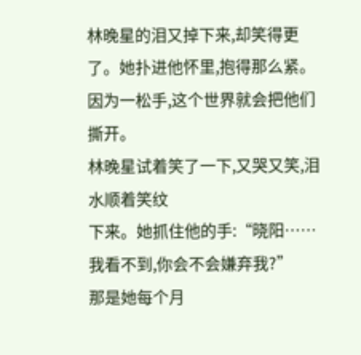林晚星的泪又掉下来,却笑得更
了。她扑进他怀里,抱得那么紧。
因为一松手,这个世界就会把他们撕开。
林晚星试着笑了一下,又哭又笑,泪水顺着笑纹
下来。她抓住他的手:“晓阳……我看不到,你会不会嫌弃我?”
那是她每个月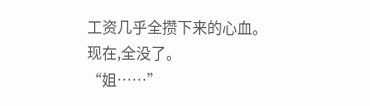工资几乎全攒下来的心血。
现在,全没了。
“姐……”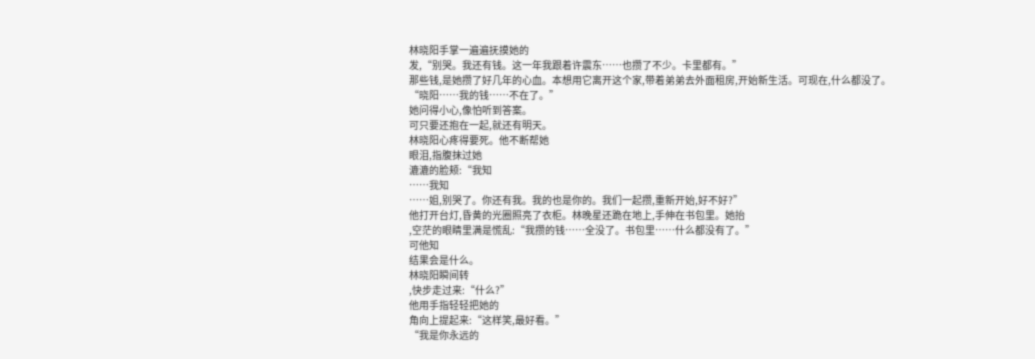林晓阳手掌一遍遍抚摸她的
发,“别哭。我还有钱。这一年我跟着许震东……也攒了不少。卡里都有。”
那些钱,是她攒了好几年的心血。本想用它离开这个家,带着弟弟去外面租房,开始新生活。可现在,什么都没了。
“晓阳……我的钱……不在了。”
她问得小心,像怕听到答案。
可只要还抱在一起,就还有明天。
林晓阳心疼得要死。他不断帮她
眼泪,指腹抹过她
漉漉的脸颊:“我知
……我知
……姐,别哭了。你还有我。我的也是你的。我们一起攒,重新开始,好不好?”
他打开台灯,昏黄的光圈照亮了衣柜。林晚星还跪在地上,手伸在书包里。她抬
,空茫的眼睛里满是慌乱:“我攒的钱……全没了。书包里……什么都没有了。”
可他知
结果会是什么。
林晓阳瞬间转
,快步走过来:“什么?”
他用手指轻轻把她的
角向上提起来:“这样笑,最好看。”
“我是你永远的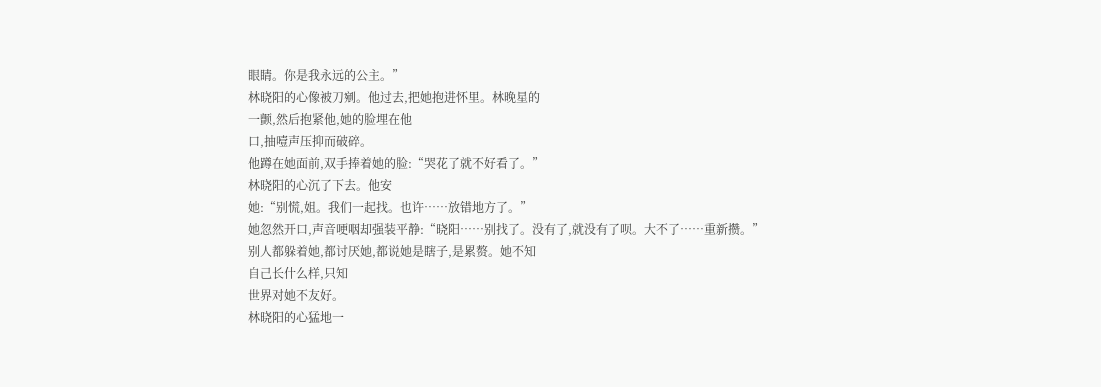眼睛。你是我永远的公主。”
林晓阳的心像被刀剜。他过去,把她抱进怀里。林晚星的
一颤,然后抱紧他,她的脸埋在他
口,抽噎声压抑而破碎。
他蹲在她面前,双手捧着她的脸:“哭花了就不好看了。”
林晓阳的心沉了下去。他安
她:“别慌,姐。我们一起找。也许……放错地方了。”
她忽然开口,声音哽咽却强装平静:“晓阳……别找了。没有了,就没有了呗。大不了……重新攒。”
别人都躲着她,都讨厌她,都说她是瞎子,是累赘。她不知
自己长什么样,只知
世界对她不友好。
林晓阳的心猛地一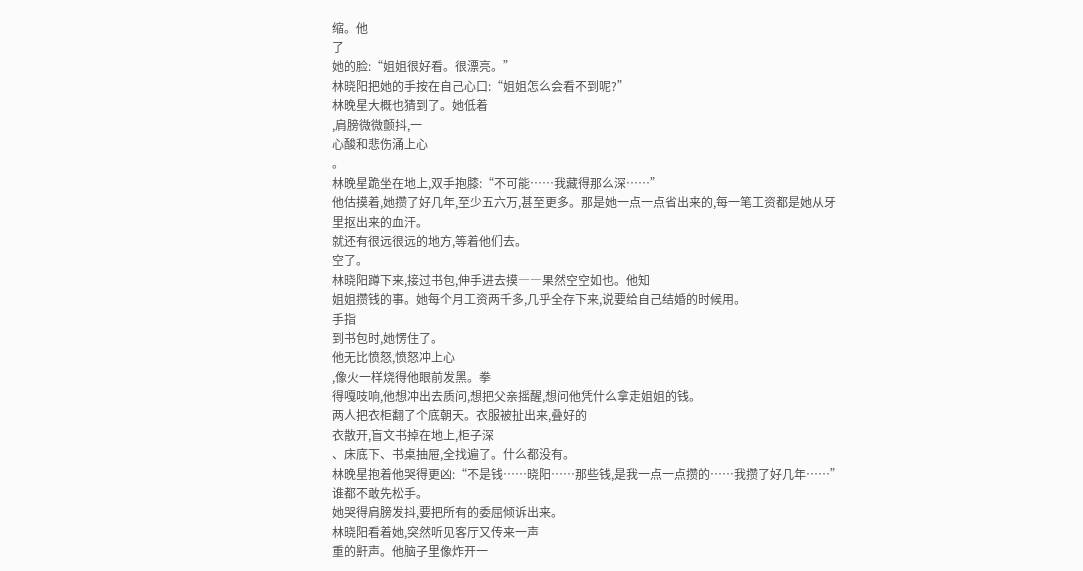缩。他
了
她的脸:“姐姐很好看。很漂亮。”
林晓阳把她的手按在自己心口:“姐姐怎么会看不到呢?”
林晚星大概也猜到了。她低着
,肩膀微微颤抖,一
心酸和悲伤涌上心
。
林晚星跪坐在地上,双手抱膝:“不可能……我藏得那么深……”
他估摸着,她攒了好几年,至少五六万,甚至更多。那是她一点一点省出来的,每一笔工资都是她从牙
里抠出来的血汗。
就还有很远很远的地方,等着他们去。
空了。
林晓阳蹲下来,接过书包,伸手进去摸――果然空空如也。他知
姐姐攒钱的事。她每个月工资两千多,几乎全存下来,说要给自己结婚的时候用。
手指
到书包时,她愣住了。
他无比愤怒,愤怒冲上心
,像火一样烧得他眼前发黑。拳
得嘎吱响,他想冲出去质问,想把父亲摇醒,想问他凭什么拿走姐姐的钱。
两人把衣柜翻了个底朝天。衣服被扯出来,叠好的
衣散开,盲文书掉在地上,柜子深
、床底下、书桌抽屉,全找遍了。什么都没有。
林晚星抱着他哭得更凶:“不是钱……晓阳……那些钱,是我一点一点攒的……我攒了好几年……”
谁都不敢先松手。
她哭得肩膀发抖,要把所有的委屈倾诉出来。
林晓阳看着她,突然听见客厅又传来一声
重的鼾声。他脑子里像炸开一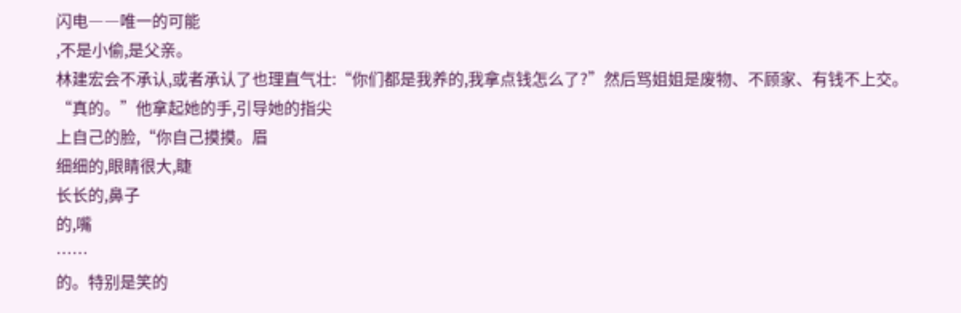闪电――唯一的可能
,不是小偷,是父亲。
林建宏会不承认,或者承认了也理直气壮:“你们都是我养的,我拿点钱怎么了?”然后骂姐姐是废物、不顾家、有钱不上交。
“真的。”他拿起她的手,引导她的指尖
上自己的脸,“你自己摸摸。眉
细细的,眼睛很大,睫
长长的,鼻子
的,嘴
……
的。特别是笑的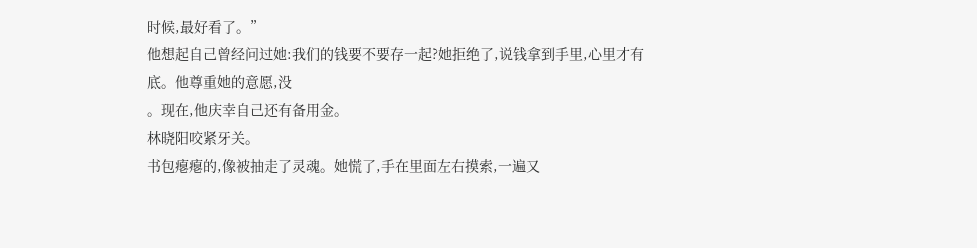时候,最好看了。”
他想起自己曾经问过她:我们的钱要不要存一起?她拒绝了,说钱拿到手里,心里才有底。他尊重她的意愿,没
。现在,他庆幸自己还有备用金。
林晓阳咬紧牙关。
书包瘪瘪的,像被抽走了灵魂。她慌了,手在里面左右摸索,一遍又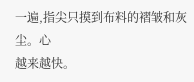一遍,指尖只摸到布料的褶皱和灰尘。心
越来越快。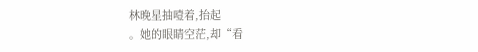林晚星抽噎着,抬起
。她的眼睛空茫,却“看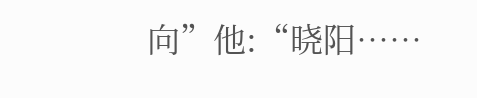向”他:“晓阳……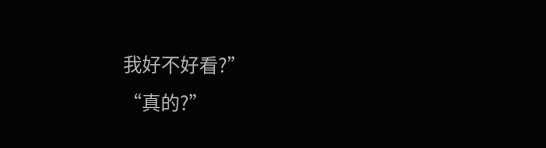我好不好看?”
“真的?”